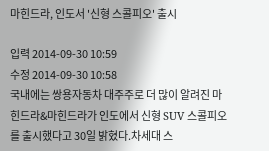마힌드라, 인도서 '신형 스콜피오' 출시

입력 2014-09-30 10:59
수정 2014-09-30 10:58
국내에는 쌍용자동차 대주주로 더 많이 알려진 마힌드라&마힌드라가 인도에서 신형 SUV 스콜피오를 출시했다고 30일 밝혔다.차세대 스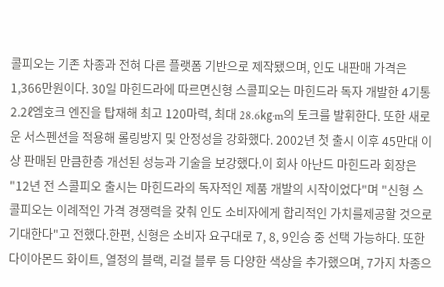콜피오는 기존 차종과 전혀 다른 플랫폼 기반으로 제작됐으며, 인도 내판매 가격은 1,366만원이다. 30일 마힌드라에 따르면신형 스콜피오는 마힌드라 독자 개발한 4기통 2.2ℓ엠호크 엔진을 탑재해 최고 120마력, 최대 28.6㎏·m의 토크를 발휘한다. 또한 새로운 서스펜션을 적용해 롤링방지 및 안정성을 강화했다. 2002년 첫 출시 이후 45만대 이상 판매된 만큼한층 개선된 성능과 기술을 보강했다.이 회사 아난드 마힌드라 회장은 "12년 전 스콜피오 출시는 마힌드라의 독자적인 제품 개발의 시작이었다"며 "신형 스콜피오는 이례적인 가격 경쟁력을 갖춰 인도 소비자에게 합리적인 가치를제공할 것으로 기대한다"고 전했다.한편, 신형은 소비자 요구대로 7, 8, 9인승 중 선택 가능하다. 또한 다이아몬드 화이트, 열정의 블랙, 리걸 블루 등 다양한 색상을 추가했으며, 7가지 차종으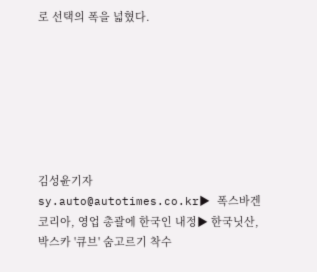로 선택의 폭을 넓혔다.







김성윤기자 sy.auto@autotimes.co.kr▶ 폭스바겐코리아, 영업 총괄에 한국인 내정▶ 한국닛산, 박스카 '큐브' 숨고르기 착수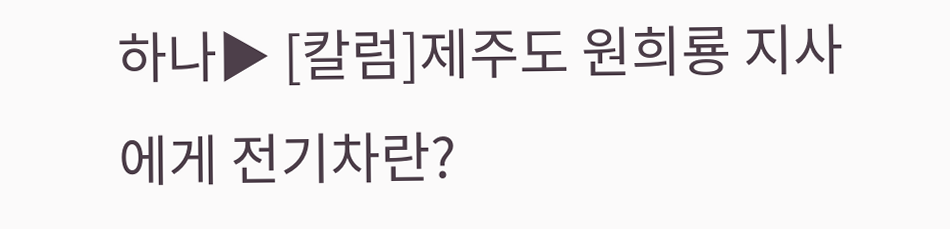하나▶ [칼럼]제주도 원희룡 지사에게 전기차란?